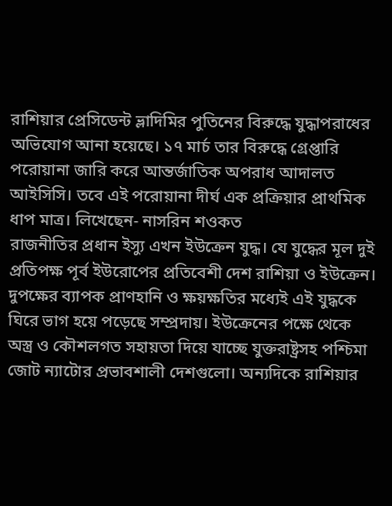রাশিয়ার প্রেসিডেন্ট ভ্লাদিমির পুতিনের বিরুদ্ধে যুদ্ধাপরাধের অভিযোগ আনা হয়েছে। ১৭ মার্চ তার বিরুদ্ধে গ্রেপ্তারি পরোয়ানা জারি করে আন্তর্জাতিক অপরাধ আদালত আইসিসি। তবে এই পরোয়ানা দীর্ঘ এক প্রক্রিয়ার প্রাথমিক ধাপ মাত্র। লিখেছেন- নাসরিন শওকত
রাজনীতির প্রধান ইস্যু এখন ইউক্রেন যুদ্ধ। যে যুদ্ধের মূল দুই প্রতিপক্ষ পূর্ব ইউরোপের প্রতিবেশী দেশ রাশিয়া ও ইউক্রেন। দুপক্ষের ব্যাপক প্রাণহানি ও ক্ষয়ক্ষতির মধ্যেই এই যুদ্ধকে ঘিরে ভাগ হয়ে পড়েছে সম্প্রদায়। ইউক্রেনের পক্ষে থেকে অস্ত্র ও কৌশলগত সহায়তা দিয়ে যাচ্ছে যুক্তরাষ্ট্রসহ পশ্চিমা জোট ন্যাটোর প্রভাবশালী দেশগুলো। অন্যদিকে রাশিয়ার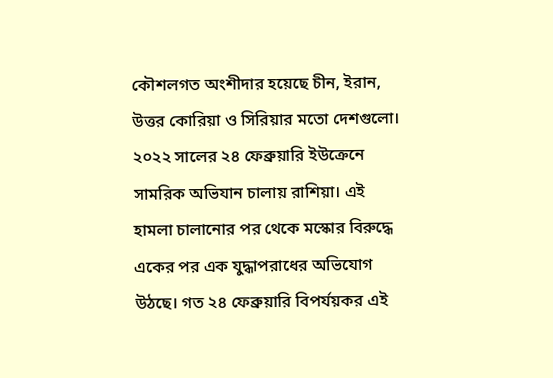কৌশলগত অংশীদার হয়েছে চীন, ইরান, উত্তর কোরিয়া ও সিরিয়ার মতো দেশগুলো।
২০২২ সালের ২৪ ফেব্রুয়ারি ইউক্রেনে সামরিক অভিযান চালায় রাশিয়া। এই হামলা চালানোর পর থেকে মস্কোর বিরুদ্ধে একের পর এক যুদ্ধাপরাধের অভিযোগ উঠছে। গত ২৪ ফেব্রুয়ারি বিপর্যয়কর এই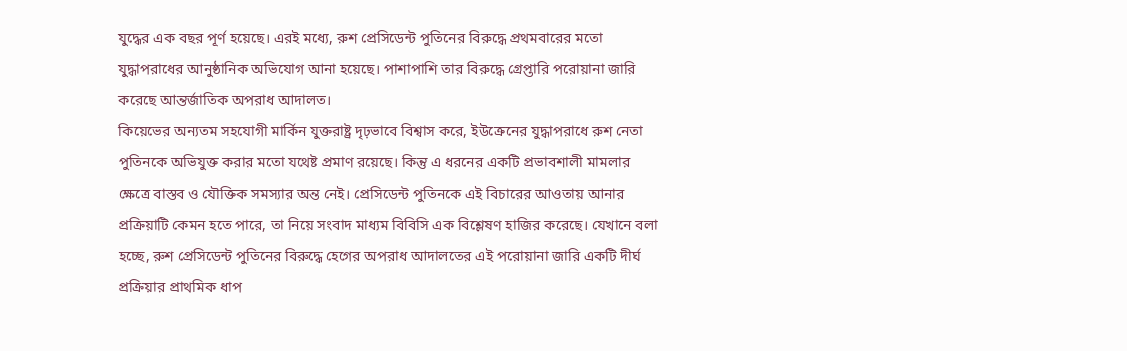যুদ্ধের এক বছর পূর্ণ হয়েছে। এরই মধ্যে, রুশ প্রেসিডেন্ট পুতিনের বিরুদ্ধে প্রথমবারের মতো যুদ্ধাপরাধের আনুষ্ঠানিক অভিযোগ আনা হয়েছে। পাশাপাশি তার বিরুদ্ধে গ্রেপ্তারি পরোয়ানা জারি করেছে আন্তর্জাতিক অপরাধ আদালত।
কিয়েভের অন্যতম সহযোগী মার্কিন যুক্তরাষ্ট্র দৃঢ়ভাবে বিশ্বাস করে, ইউক্রেনের যুদ্ধাপরাধে রুশ নেতা পুতিনকে অভিযুক্ত করার মতো যথেষ্ট প্রমাণ রয়েছে। কিন্তু এ ধরনের একটি প্রভাবশালী মামলার ক্ষেত্রে বাস্তব ও যৌক্তিক সমস্যার অন্ত নেই। প্রেসিডেন্ট পুতিনকে এই বিচারের আওতায় আনার প্রক্রিয়াটি কেমন হতে পারে, তা নিয়ে সংবাদ মাধ্যম বিবিসি এক বিশ্লেষণ হাজির করেছে। যেখানে বলা হচ্ছে, রুশ প্রেসিডেন্ট পুতিনের বিরুদ্ধে হেগের অপরাধ আদালতের এই পরোয়ানা জারি একটি দীর্ঘ প্রক্রিয়ার প্রাথমিক ধাপ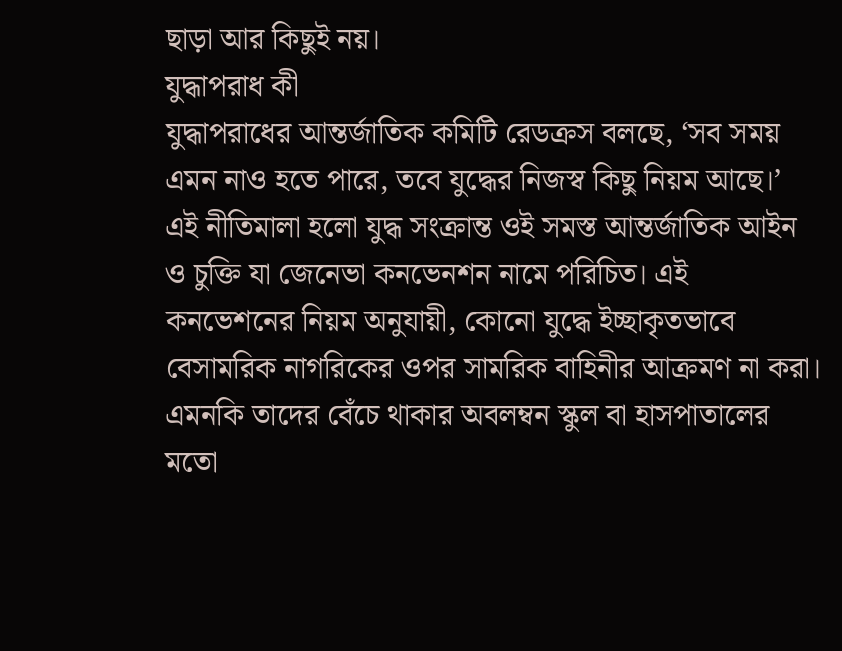ছাড়া আর কিছুই নয়।
যুদ্ধাপরাধ কী
যুদ্ধাপরাধের আন্তর্জাতিক কমিটি রেডক্রস বলছে, ‘সব সময় এমন নাও হতে পারে, তবে যুদ্ধের নিজস্ব কিছু নিয়ম আছে।’ এই নীতিমালা হলো যুদ্ধ সংক্রান্ত ওই সমস্ত আন্তর্জাতিক আইন ও চুক্তি যা জেনেভা কনভেনশন নামে পরিচিত। এই কনভেশনের নিয়ম অনুযায়ী, কোনো যুদ্ধে ইচ্ছাকৃতভাবে বেসামরিক নাগরিকের ওপর সামরিক বাহিনীর আক্রমণ না করা। এমনকি তাদের বেঁচে থাকার অবলম্বন স্কুল বা হাসপাতালের মতো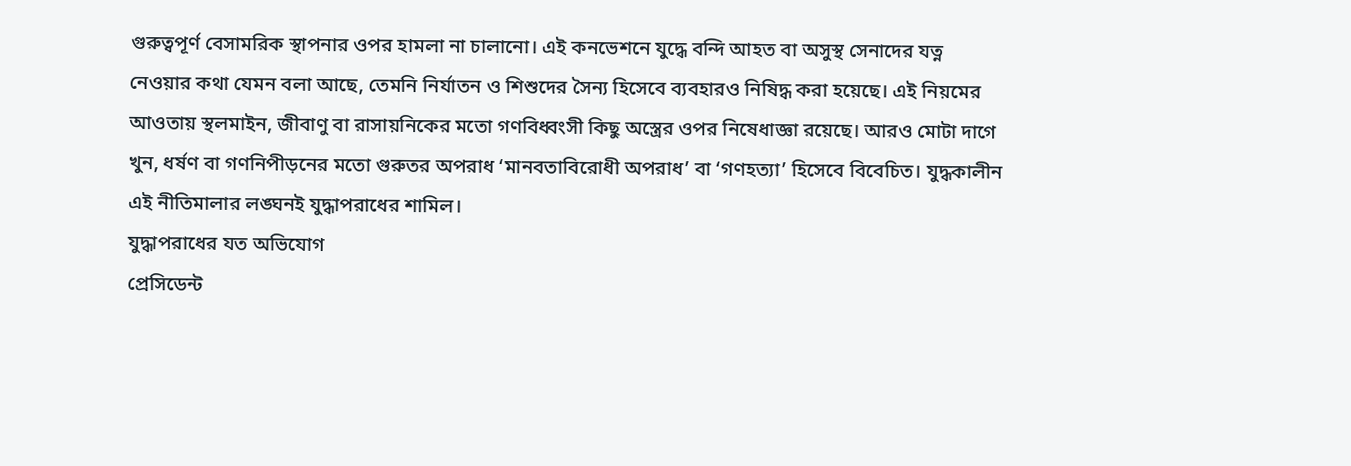গুরুত্বপূর্ণ বেসামরিক স্থাপনার ওপর হামলা না চালানো। এই কনভেশনে যুদ্ধে বন্দি আহত বা অসুস্থ সেনাদের যত্ন নেওয়ার কথা যেমন বলা আছে, তেমনি নির্যাতন ও শিশুদের সৈন্য হিসেবে ব্যবহারও নিষিদ্ধ করা হয়েছে। এই নিয়মের আওতায় স্থলমাইন, জীবাণু বা রাসায়নিকের মতো গণবিধ্বংসী কিছু অস্ত্রের ওপর নিষেধাজ্ঞা রয়েছে। আরও মোটা দাগে খুন, ধর্ষণ বা গণনিপীড়নের মতো গুরুতর অপরাধ ‘মানবতাবিরোধী অপরাধ’ বা ‘গণহত্যা’ হিসেবে বিবেচিত। যুদ্ধকালীন এই নীতিমালার লঙ্ঘনই যুদ্ধাপরাধের শামিল।
যুদ্ধাপরাধের যত অভিযোগ
প্রেসিডেন্ট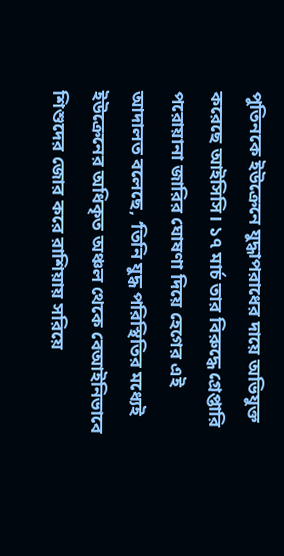পুতিনকে ইউক্রেনে যুদ্ধাপরাধের দায়ে অভিযুক্ত করেছে আইসিসি। ১৭ মার্চ তার বিরুদ্ধে গ্রেপ্তারি পরোয়ানা জারির ঘোষণা দিয়ে হেগের এই আদালত বলেছে, ‘তিনি যুদ্ধ পরিস্থিতির মধ্যেই ইউক্রেনের অধিকৃত অঞ্চল থেকে বেআইনিভাবে শিশুদের জোর করে রাশিয়ায় সরিয়ে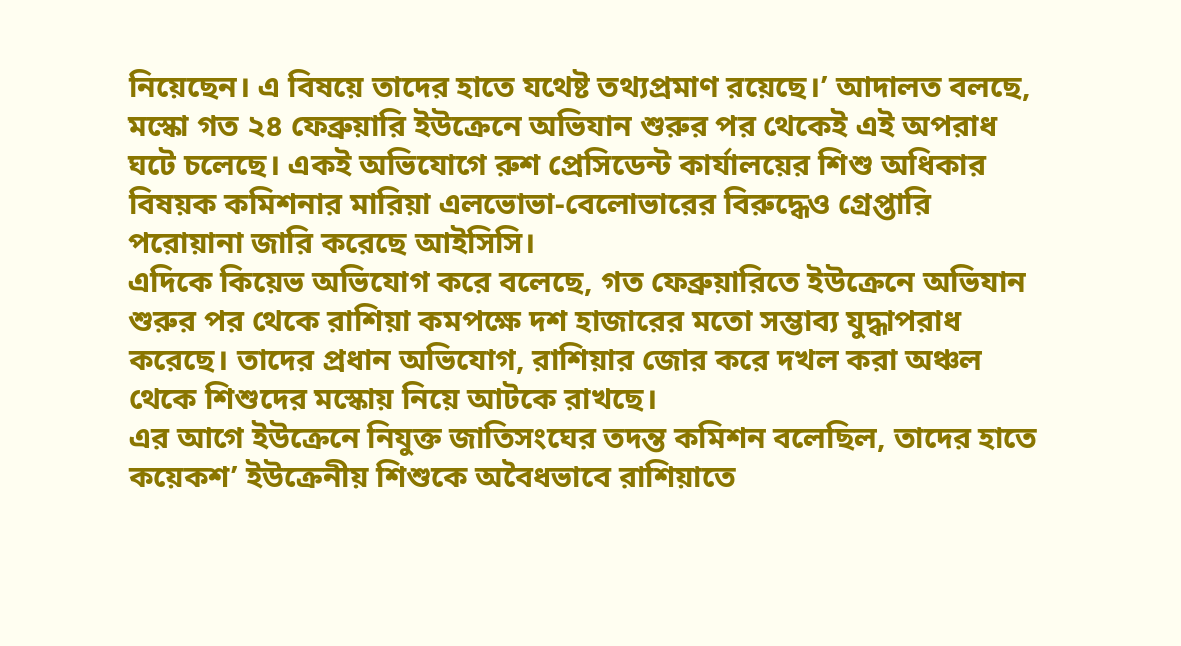নিয়েছেন। এ বিষয়ে তাদের হাতে যথেষ্ট তথ্যপ্রমাণ রয়েছে।’ আদালত বলছে, মস্কো গত ২৪ ফেব্রুয়ারি ইউক্রেনে অভিযান শুরুর পর থেকেই এই অপরাধ ঘটে চলেছে। একই অভিযোগে রুশ প্রেসিডেন্ট কার্যালয়ের শিশু অধিকার বিষয়ক কমিশনার মারিয়া এলভোভা-বেলোভারের বিরুদ্ধেও গ্রেপ্তারি পরোয়ানা জারি করেছে আইসিসি।
এদিকে কিয়েভ অভিযোগ করে বলেছে, গত ফেব্রুয়ারিতে ইউক্রেনে অভিযান শুরুর পর থেকে রাশিয়া কমপক্ষে দশ হাজারের মতো সম্ভাব্য যুদ্ধাপরাধ করেছে। তাদের প্রধান অভিযোগ, রাশিয়ার জোর করে দখল করা অঞ্চল থেকে শিশুদের মস্কোয় নিয়ে আটকে রাখছে।
এর আগে ইউক্রেনে নিযুক্ত জাতিসংঘের তদন্ত কমিশন বলেছিল, তাদের হাতে কয়েকশ’ ইউক্রেনীয় শিশুকে অবৈধভাবে রাশিয়াতে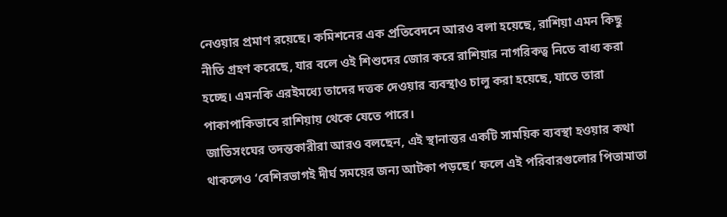নেওয়ার প্রমাণ রয়েছে। কমিশনের এক প্রতিবেদনে আরও বলা হয়েছে, রাশিয়া এমন কিছু নীতি গ্রহণ করেছে, যার বলে ওই শিশুদের জোর করে রাশিয়ার নাগরিকত্ব নিতে বাধ্য করা হচ্ছে। এমনকি এরইমধ্যে তাদের দত্তক দেওয়ার ব্যবস্থাও চালু করা হয়েছে, যাতে তারা পাকাপাকিভাবে রাশিয়ায় থেকে যেতে পারে।
জাতিসংঘের তদন্তকারীরা আরও বলছেন, এই স্থানান্তর একটি সাময়িক ব্যবস্থা হওয়ার কথা থাকলেও ‘বেশিরভাগই দীর্ঘ সময়ের জন্য আটকা পড়ছে।’ ফলে এই পরিবারগুলোর পিতামাতা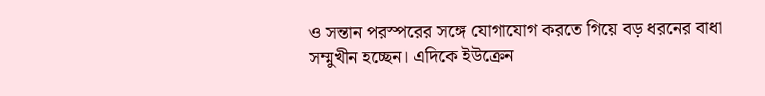ও সন্তান পরস্পরের সঙ্গে যোগাযোগ করতে গিয়ে বড় ধরনের বাধা সম্মুখীন হচ্ছেন। এদিকে ইউক্রেন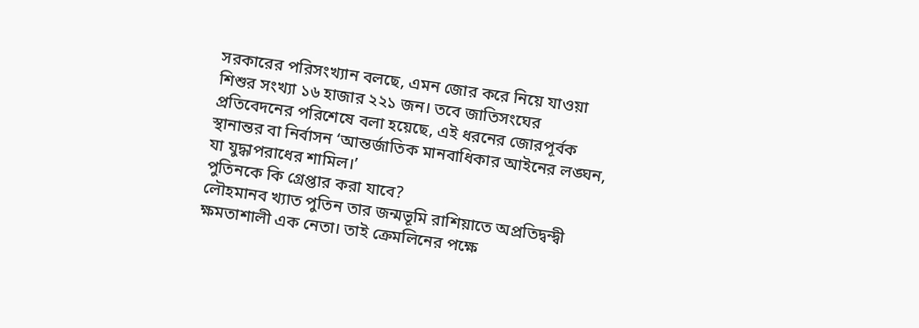সরকারের পরিসংখ্যান বলছে, এমন জোর করে নিয়ে যাওয়া শিশুর সংখ্যা ১৬ হাজার ২২১ জন। তবে জাতিসংঘের প্রতিবেদনের পরিশেষে বলা হয়েছে, এই ধরনের জোরপূর্বক স্থানান্তর বা নির্বাসন ‘আন্তর্জাতিক মানবাধিকার আইনের লঙ্ঘন, যা যুদ্ধাপরাধের শামিল।’
পুতিনকে কি গ্রেপ্তার করা যাবে?
লৌহমানব খ্যাত পুতিন তার জন্মভূমি রাশিয়াতে অপ্রতিদ্বন্দ্বী ক্ষমতাশালী এক নেতা। তাই ক্রেমলিনের পক্ষে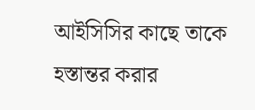আইসিসির কাছে তাকে হস্তান্তর করার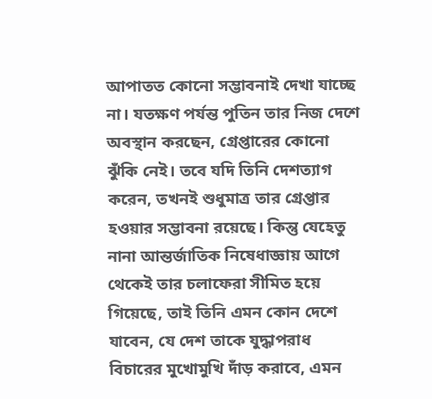আপাতত কোনো সম্ভাবনাই দেখা যাচ্ছে না। যতক্ষণ পর্যন্ত পুতিন তার নিজ দেশে অবস্থান করছেন, গ্রেপ্তারের কোনো ঝুঁকি নেই। তবে যদি তিনি দেশত্যাগ করেন, তখনই শুধুমাত্র তার গ্রেপ্তার হওয়ার সম্ভাবনা রয়েছে। কিন্তু যেহেতু নানা আন্তর্জাতিক নিষেধাজ্ঞায় আগে থেকেই তার চলাফেরা সীমিত হয়ে গিয়েছে, তাই তিনি এমন কোন দেশে যাবেন, যে দেশ তাকে যুদ্ধাপরাধ বিচারের মুখোমুখি দাঁড় করাবে, এমন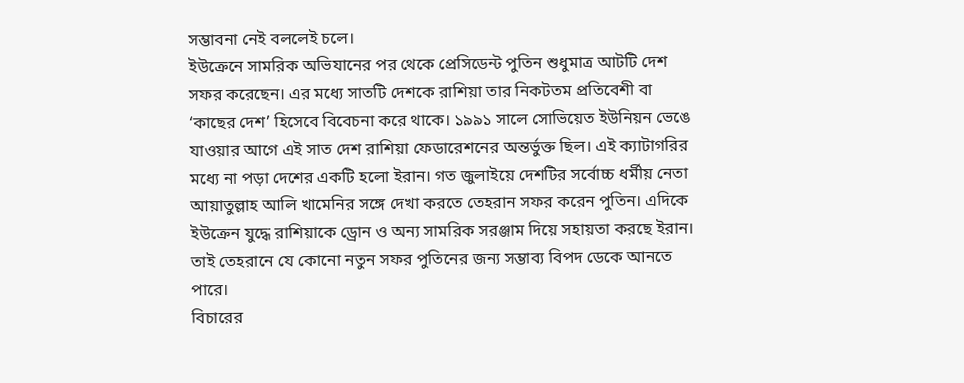সম্ভাবনা নেই বললেই চলে।
ইউক্রেনে সামরিক অভিযানের পর থেকে প্রেসিডেন্ট পুতিন শুধুমাত্র আটটি দেশ সফর করেছেন। এর মধ্যে সাতটি দেশকে রাশিয়া তার নিকটতম প্রতিবেশী বা ‘কাছের দেশ’ হিসেবে বিবেচনা করে থাকে। ১৯৯১ সালে সোভিয়েত ইউনিয়ন ভেঙে যাওয়ার আগে এই সাত দেশ রাশিয়া ফেডারেশনের অন্তর্ভুক্ত ছিল। এই ক্যাটাগরির মধ্যে না পড়া দেশের একটি হলো ইরান। গত জুলাইয়ে দেশটির সর্বোচ্চ ধর্মীয় নেতা আয়াতুল্লাহ আলি খামেনির সঙ্গে দেখা করতে তেহরান সফর করেন পুতিন। এদিকে ইউক্রেন যুদ্ধে রাশিয়াকে ড্রোন ও অন্য সামরিক সরঞ্জাম দিয়ে সহায়তা করছে ইরান। তাই তেহরানে যে কোনো নতুন সফর পুতিনের জন্য সম্ভাব্য বিপদ ডেকে আনতে পারে।
বিচারের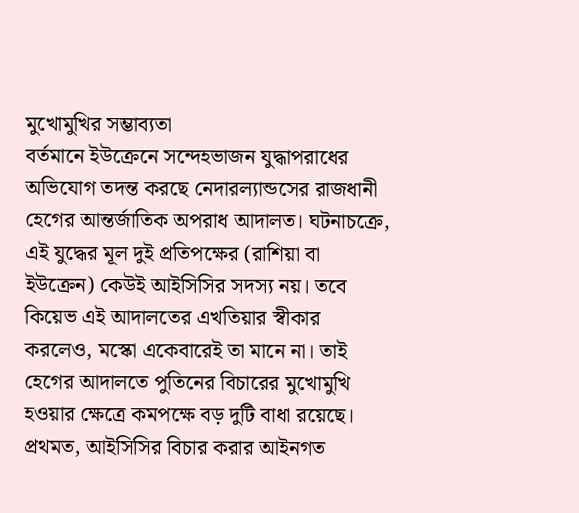মুখোমুখির সম্ভাব্যতা
বর্তমানে ইউক্রেনে সন্দেহভাজন যুদ্ধাপরাধের অভিযোগ তদন্ত করছে নেদারল্যান্ডসের রাজধানী হেগের আন্তর্জাতিক অপরাধ আদালত। ঘটনাচক্রে, এই যুদ্ধের মূল দুই প্রতিপক্ষের (রাশিয়া বা ইউক্রেন) কেউই আইসিসির সদস্য নয়। তবে কিয়েভ এই আদালতের এখতিয়ার স্বীকার করলেও, মস্কো একেবারেই তা মানে না। তাই হেগের আদালতে পুতিনের বিচারের মুখোমুখি হওয়ার ক্ষেত্রে কমপক্ষে বড় দুটি বাধা রয়েছে। প্রথমত, আইসিসির বিচার করার আইনগত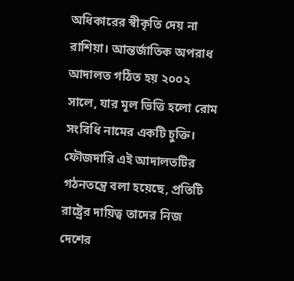অধিকারের স্বীকৃতি দেয় না রাশিয়া। আন্তর্জাতিক অপরাধ আদালত গঠিত হয় ২০০২ সালে, যার মূল ভিত্তি হলো রোম সংবিধি নামের একটি চুক্তি। ফৌজদারি এই আদালতটির গঠনতন্ত্রে বলা হয়েছে, প্রতিটি রাষ্ট্রের দায়িত্ব তাদের নিজ দেশের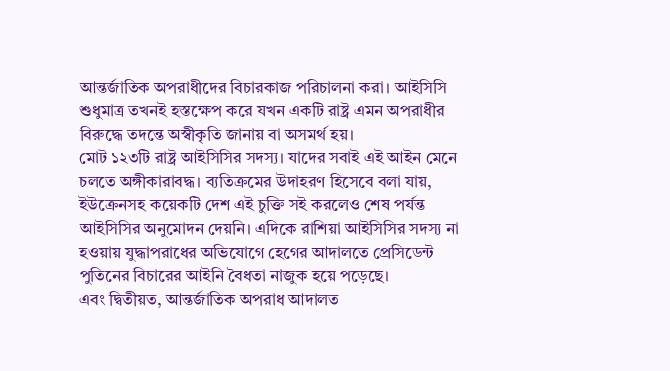আন্তর্জাতিক অপরাধীদের বিচারকাজ পরিচালনা করা। আইসিসি শুধুমাত্র তখনই হস্তক্ষেপ করে যখন একটি রাষ্ট্র এমন অপরাধীর বিরুদ্ধে তদন্তে অস্বীকৃতি জানায় বা অসমর্থ হয়।
মোট ১২৩টি রাষ্ট্র আইসিসির সদস্য। যাদের সবাই এই আইন মেনে চলতে অঙ্গীকারাবদ্ধ। ব্যতিক্রমের উদাহরণ হিসেবে বলা যায়, ইউক্রেনসহ কয়েকটি দেশ এই চুক্তি সই করলেও শেষ পর্যন্ত আইসিসির অনুমোদন দেয়নি। এদিকে রাশিয়া আইসিসির সদস্য না হওয়ায় যুদ্ধাপরাধের অভিযোগে হেগের আদালতে প্রেসিডেন্ট পুতিনের বিচারের আইনি বৈধতা নাজুক হয়ে পড়েছে।
এবং দ্বিতীয়ত, আন্তর্জাতিক অপরাধ আদালত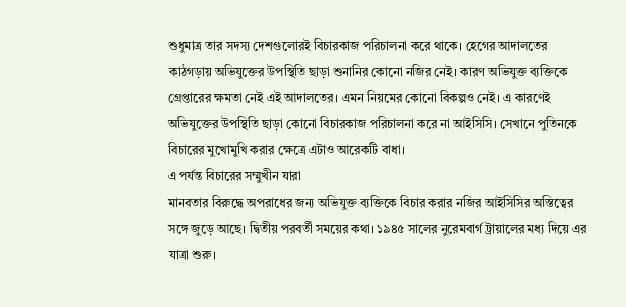শুধুমাত্র তার সদস্য দেশগুলোরই বিচারকাজ পরিচালনা করে থাকে। হেগের আদালতের কাঠগড়ায় অভিযুক্তের উপস্থিতি ছাড়া শুনানির কোনো নজির নেই। কারণ অভিযুক্ত ব্যক্তিকে গ্রেপ্তারের ক্ষমতা নেই এই আদালতের। এমন নিয়মের কোনো বিকল্পও নেই। এ কারণেই অভিযুক্তের উপস্থিতি ছাড়া কোনো বিচারকাজ পরিচালনা করে না আইসিসি। সেখানে পুতিনকে বিচারের মুখোমুখি করার ক্ষেত্রে এটাও আরেকটি বাধা।
এ পর্যন্ত বিচারের সম্মুখীন যারা
মানবতার বিরুদ্ধে অপরাধের জন্য অভিযুক্ত ব্যক্তিকে বিচার করার নজির আইসিসির অস্তিত্বের সঙ্গে জুড়ে আছে। দ্বিতীয় পরবর্তী সময়ের কথা। ১৯৪৫ সালের নুরেমবার্গ ট্রায়ালের মধ্য দিয়ে এর যাত্রা শুরু।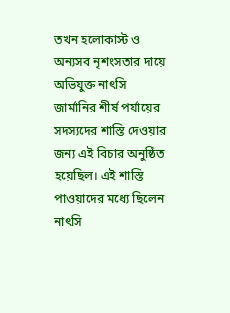তখন হলোকাস্ট ও অন্যসব নৃশংসতার দায়ে অভিযুক্ত নাৎসি জার্মানির শীর্ষ পর্যায়ের সদস্যদের শাস্তি দেওয়ার জন্য এই বিচার অনুষ্ঠিত হয়েছিল। এই শাস্তি পাওয়াদের মধ্যে ছিলেন নাৎসি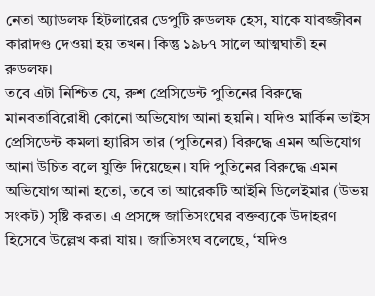নেতা অ্যাডলফ হিটলারের ডেপুটি রুডলফ হেস, যাকে যাবজ্জীবন কারাদণ্ড দেওয়া হয় তখন। কিন্তু ১৯৮৭ সালে আত্মঘাতী হন রুডলফ।
তবে এটা নিশ্চিত যে, রুশ প্রেসিডেন্ট পুতিনের বিরুদ্ধে মানবতাবিরোধী কোনো অভিযোগ আনা হয়নি। যদিও মার্কিন ভাইস প্রেসিডেন্ট কমলা হ্যারিস তার (পুতিনের) বিরুদ্ধে এমন অভিযোগ আনা উচিত বলে যুক্তি দিয়েছেন। যদি পুতিনের বিরুদ্ধে এমন অভিযোগ আনা হতো, তবে তা আরেকটি আইনি ডিলেইমার (উভয় সংকট) সৃষ্টি করত। এ প্রসঙ্গে জাতিসংঘের বক্তব্যকে উদাহরণ হিসেবে উল্লেখ করা যায়। জাতিসংঘ বলেছে, ‘যদিও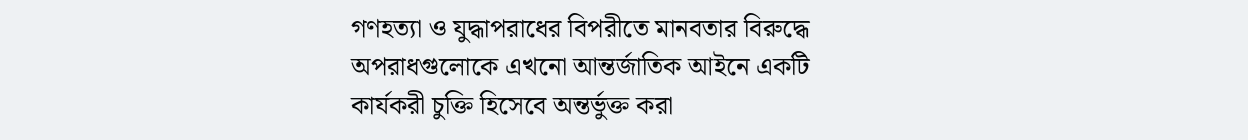গণহত্যা ও যুদ্ধাপরাধের বিপরীতে মানবতার বিরুদ্ধে অপরাধগুলোকে এখনো আন্তর্জাতিক আইনে একটি কার্যকরী চুক্তি হিসেবে অন্তর্ভুক্ত করা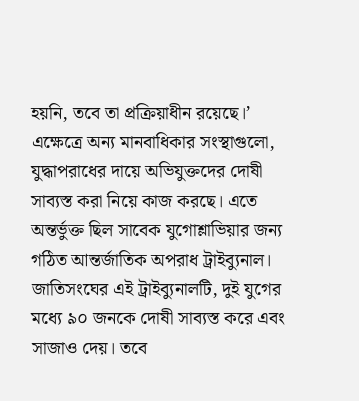হয়নি, তবে তা প্রক্রিয়াধীন রয়েছে।’
এক্ষেত্রে অন্য মানবাধিকার সংস্থাগুলো, যুদ্ধাপরাধের দায়ে অভিযুক্তদের দোষী সাব্যস্ত করা নিয়ে কাজ করছে। এতে অন্তর্ভুক্ত ছিল সাবেক যুগোশ্লাভিয়ার জন্য গঠিত আন্তর্জাতিক অপরাধ ট্রাইব্যুনাল। জাতিসংঘের এই ট্রাইব্যুনালটি, দুই যুগের মধ্যে ৯০ জনকে দোষী সাব্যস্ত করে এবং সাজাও দেয়। তবে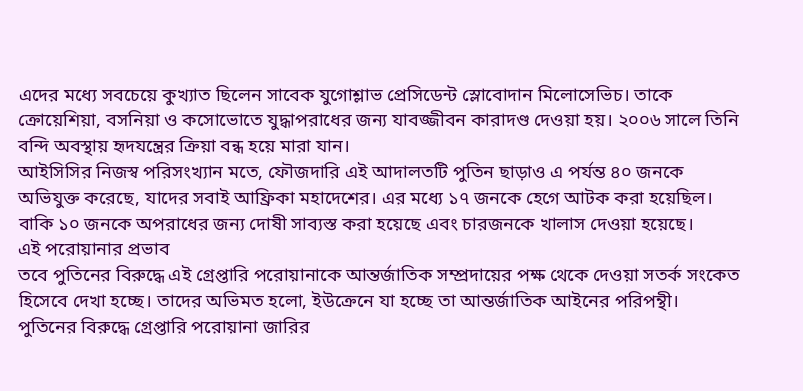এদের মধ্যে সবচেয়ে কুখ্যাত ছিলেন সাবেক যুগোশ্লাভ প্রেসিডেন্ট স্লোবোদান মিলোসেভিচ। তাকে ক্রোয়েশিয়া, বসনিয়া ও কসোভোতে যুদ্ধাপরাধের জন্য যাবজ্জীবন কারাদণ্ড দেওয়া হয়। ২০০৬ সালে তিনি বন্দি অবস্থায় হৃদযন্ত্রের ক্রিয়া বন্ধ হয়ে মারা যান।
আইসিসির নিজস্ব পরিসংখ্যান মতে, ফৌজদারি এই আদালতটি পুতিন ছাড়াও এ পর্যন্ত ৪০ জনকে অভিযুক্ত করেছে, যাদের সবাই আফ্রিকা মহাদেশের। এর মধ্যে ১৭ জনকে হেগে আটক করা হয়েছিল। বাকি ১০ জনকে অপরাধের জন্য দোষী সাব্যস্ত করা হয়েছে এবং চারজনকে খালাস দেওয়া হয়েছে।
এই পরোয়ানার প্রভাব
তবে পুতিনের বিরুদ্ধে এই গ্রেপ্তারি পরোয়ানাকে আন্তর্জাতিক সম্প্রদায়ের পক্ষ থেকে দেওয়া সতর্ক সংকেত হিসেবে দেখা হচ্ছে। তাদের অভিমত হলো, ইউক্রেনে যা হচ্ছে তা আন্তর্জাতিক আইনের পরিপন্থী।
পুতিনের বিরুদ্ধে গ্রেপ্তারি পরোয়ানা জারির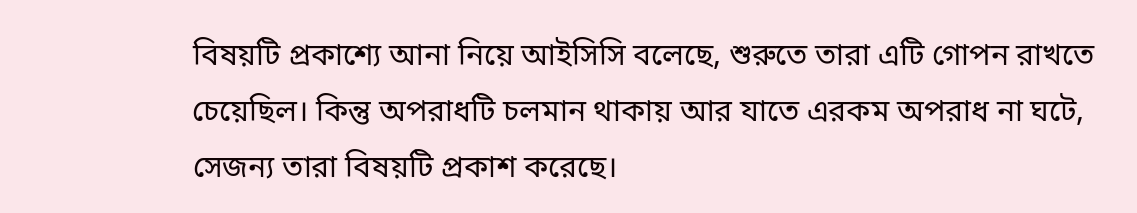বিষয়টি প্রকাশ্যে আনা নিয়ে আইসিসি বলেছে, শুরুতে তারা এটি গোপন রাখতে চেয়েছিল। কিন্তু অপরাধটি চলমান থাকায় আর যাতে এরকম অপরাধ না ঘটে, সেজন্য তারা বিষয়টি প্রকাশ করেছে।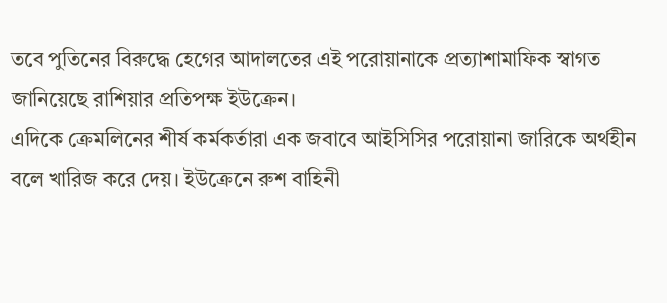তবে পুতিনের বিরুদ্ধে হেগের আদালতের এই পরোয়ানাকে প্রত্যাশামাফিক স্বাগত জানিয়েছে রাশিয়ার প্রতিপক্ষ ইউক্রেন।
এদিকে ক্রেমলিনের শীর্ষ কর্মকর্তারা এক জবাবে আইসিসির পরোয়ানা জারিকে অর্থহীন বলে খারিজ করে দেয়। ইউক্রেনে রুশ বাহিনী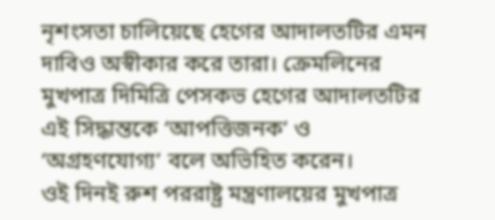নৃশংসতা চালিয়েছে হেগের আদালতটির এমন দাবিও অস্বীকার করে তারা। ক্রেমলিনের মুখপাত্র দিমিত্রি পেসকভ হেগের আদালতটির এই সিদ্ধান্তকে ‘আপত্তিজনক’ ও ‘অগ্রহণযোগ্য’ বলে অভিহিত করেন।
ওই দিনই রুশ পররাষ্ট্র মন্ত্রণালয়ের মুখপাত্র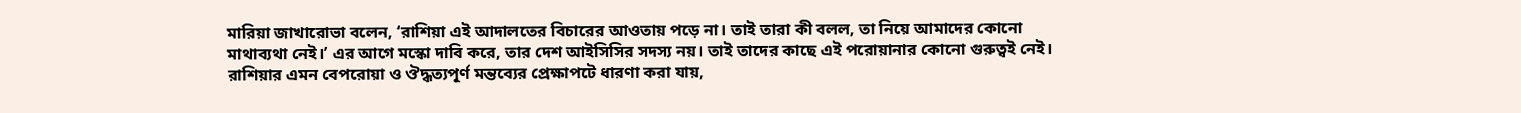মারিয়া জাখারোভা বলেন, ‘রাশিয়া এই আদালতের বিচারের আওতায় পড়ে না। তাই তারা কী বলল, তা নিয়ে আমাদের কোনো মাথাব্যথা নেই।’ এর আগে মস্কো দাবি করে, তার দেশ আইসিসির সদস্য নয়। তাই তাদের কাছে এই পরোয়ানার কোনো গুরুত্বই নেই। রাশিয়ার এমন বেপরোয়া ও ঔদ্ধত্যপূর্ণ মন্তব্যের প্রেক্ষাপটে ধারণা করা যায়,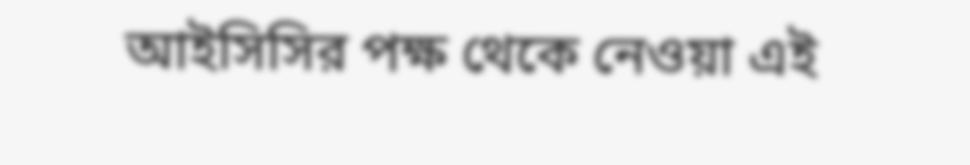আইসিসির পক্ষ থেকে নেওয়া এই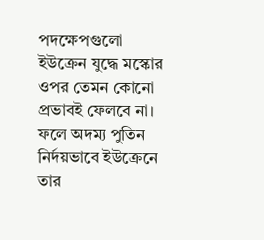পদক্ষেপগুলো ইউক্রেন যুদ্ধে মস্কোর ওপর তেমন কোনো প্রভাবই ফেলবে না। ফলে অদম্য পুতিন নির্দয়ভাবে ইউক্রেনে তার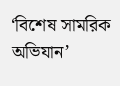‘বিশেষ সামরিক অভিযান’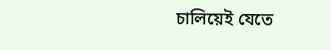চালিয়েই যেতে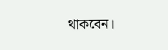থাকবেন।